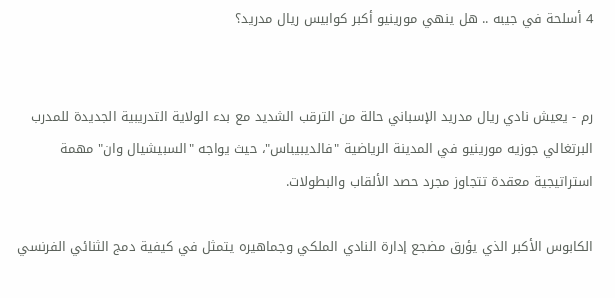4 أسلحة في جيبه .. هل ينهي مورينيو أكبر كوابيس ريال مدريد؟


رم - يعيش نادي ريال مدريد الإسباني حالة من الترقب الشديد مع بدء الولاية التدريبية الجديدة للمدرب البرتغالي جوزيه مورينيو في المدينة الرياضية "فالديبيباس"، حيث يواجه "السبيشيال وان" مهمة استراتيجية معقدة تتجاوز مجرد حصد الألقاب والبطولات.

الكابوس الأكبر الذي يؤرق مضجع إدارة النادي الملكي وجماهيره يتمثل في كيفية دمج الثنائي الفرنسي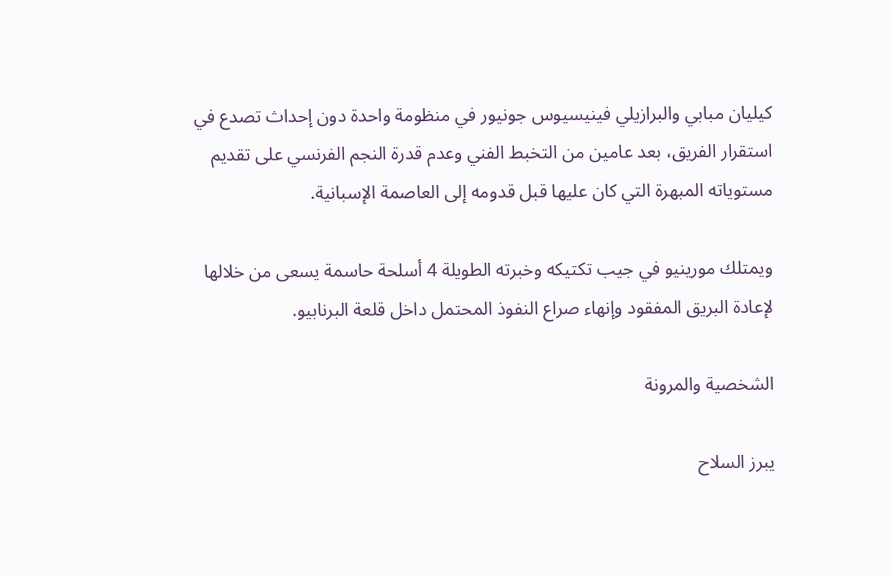كيليان مبابي والبرازيلي فينيسيوس جونيور في منظومة واحدة دون إحداث تصدع في استقرار الفريق، بعد عامين من التخبط الفني وعدم قدرة النجم الفرنسي على تقديم مستوياته المبهرة التي كان عليها قبل قدومه إلى العاصمة الإسبانية.

ويمتلك مورينيو في جيب تكتيكه وخبرته الطويلة 4 أسلحة حاسمة يسعى من خلالها لإعادة البريق المفقود وإنهاء صراع النفوذ المحتمل داخل قلعة البرنابيو.

الشخصية والمرونة

يبرز السلاح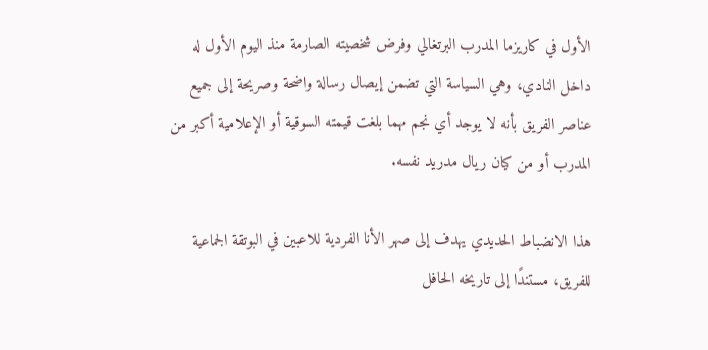الأول في كاريزما المدرب البرتغالي وفرض شخصيته الصارمة منذ اليوم الأول له داخل النادي، وهي السياسة التي تضمن إيصال رسالة واضحة وصريحة إلى جميع عناصر الفريق بأنه لا يوجد أي نجم مهما بلغت قيمته السوقية أو الإعلامية أكبر من المدرب أو من كيان ريال مدريد نفسه.

هذا الانضباط الحديدي يهدف إلى صهر الأنا الفردية للاعبين في البوتقة الجماعية للفريق، مستندًا إلى تاريخه الحافل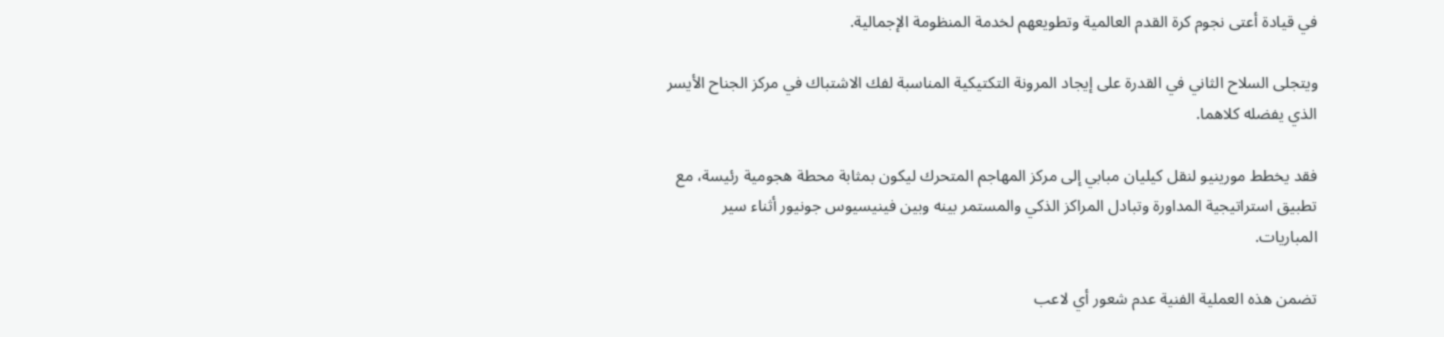في قيادة أعتى نجوم كرة القدم العالمية وتطويعهم لخدمة المنظومة الإجمالية.

ويتجلى السلاح الثاني في القدرة على إيجاد المرونة التكتيكية المناسبة لفك الاشتباك في مركز الجناح الأيسر الذي يفضله كلاهما.

فقد يخطط مورينيو لنقل كيليان مبابي إلى مركز المهاجم المتحرك ليكون بمثابة محطة هجومية رئيسة، مع تطبيق استراتيجية المداورة وتبادل المراكز الذكي والمستمر بينه وبين فينيسيوس جونيور أثناء سير المباريات.

تضمن هذه العملية الفنية عدم شعور أي لاعب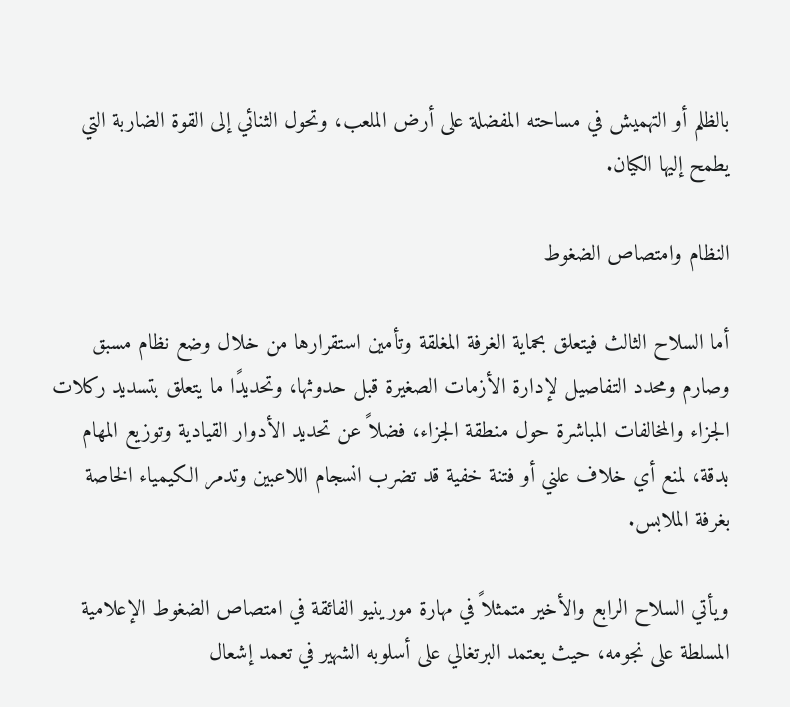بالظلم أو التهميش في مساحته المفضلة على أرض الملعب، وتحول الثنائي إلى القوة الضاربة التي يطمح إليها الكيان.

النظام وامتصاص الضغوط

أما السلاح الثالث فيتعلق بحماية الغرفة المغلقة وتأمين استقرارها من خلال وضع نظام مسبق وصارم ومحدد التفاصيل لإدارة الأزمات الصغيرة قبل حدوثها، وتحديدًا ما يتعلق بتسديد ركلات الجزاء والمخالفات المباشرة حول منطقة الجزاء، فضلاً عن تحديد الأدوار القيادية وتوزيع المهام بدقة، لمنع أي خلاف علني أو فتنة خفية قد تضرب انسجام اللاعبين وتدمر الكيمياء الخاصة بغرفة الملابس.

ويأتي السلاح الرابع والأخير متمثلاً في مهارة مورينيو الفائقة في امتصاص الضغوط الإعلامية المسلطة على نجومه، حيث يعتمد البرتغالي على أسلوبه الشهير في تعمد إشعال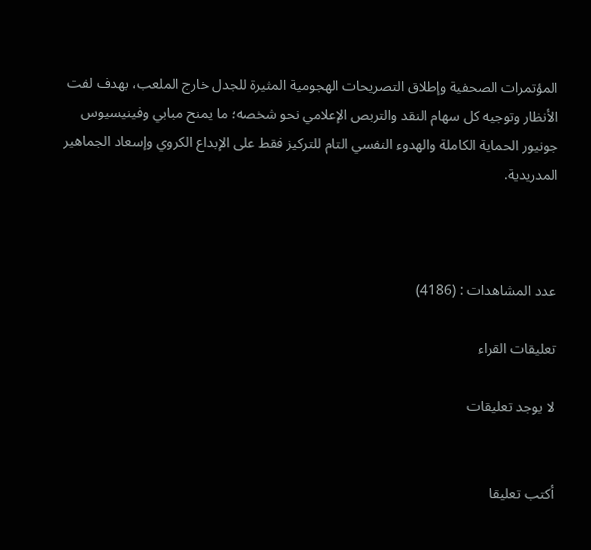المؤتمرات الصحفية وإطلاق التصريحات الهجومية المثيرة للجدل خارج الملعب، بهدف لفت الأنظار وتوجيه كل سهام النقد والتربص الإعلامي نحو شخصه؛ ما يمنح مبابي وفينيسيوس جونيور الحماية الكاملة والهدوء النفسي التام للتركيز فقط على الإبداع الكروي وإسعاد الجماهير المدريدية.



عدد المشاهدات : (4186)

تعليقات القراء

لا يوجد تعليقات


أكتب تعليقا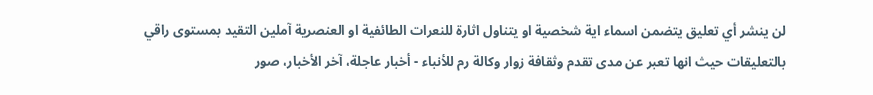لن ينشر أي تعليق يتضمن اسماء اية شخصية او يتناول اثارة للنعرات الطائفية او العنصرية آملين التقيد بمستوى راقي بالتعليقات حيث انها تعبر عن مدى تقدم وثقافة زوار وكالة رم للأنباء - أخبار عاجلة، آخر الأخبار، صور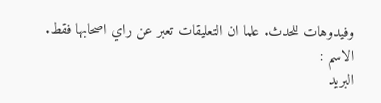وفيدوهات للحدث. علما ان التعليقات تعبر عن راي اصحابها فقط.
الاسم :
البريد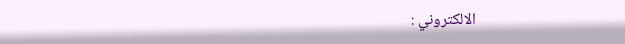الالكتروني :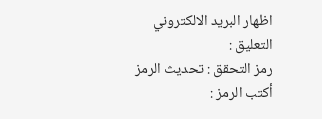اظهار البريد الالكتروني
التعليق :
رمز التحقق : تحديث الرمز
أكتب الرمز :